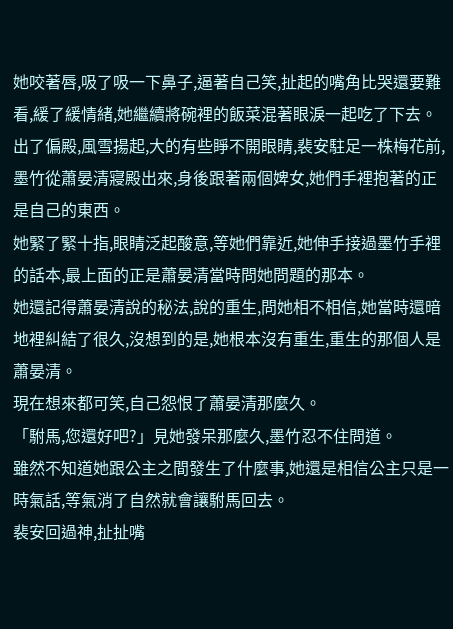她咬著唇,吸了吸一下鼻子,逼著自己笑,扯起的嘴角比哭還要難看,緩了緩情緒,她繼續將碗裡的飯菜混著眼淚一起吃了下去。
出了偏殿,風雪揚起,大的有些睜不開眼睛,裴安駐足一株梅花前,墨竹從蕭晏清寢殿出來,身後跟著兩個婢女,她們手裡抱著的正是自己的東西。
她緊了緊十指,眼睛泛起酸意,等她們靠近,她伸手接過墨竹手裡的話本,最上面的正是蕭晏清當時問她問題的那本。
她還記得蕭晏清說的秘法,說的重生,問她相不相信,她當時還暗地裡糾結了很久,沒想到的是,她根本沒有重生,重生的那個人是蕭晏清。
現在想來都可笑,自己怨恨了蕭晏清那麼久。
「駙馬,您還好吧?」見她發呆那麼久,墨竹忍不住問道。
雖然不知道她跟公主之間發生了什麼事,她還是相信公主只是一時氣話,等氣消了自然就會讓駙馬回去。
裴安回過神,扯扯嘴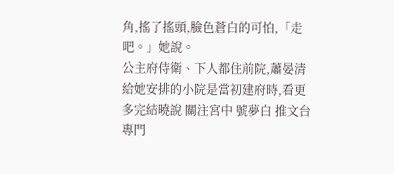角,搖了搖頭,臉色蒼白的可怕,「走吧。」她說。
公主府侍衛、下人都住前院,蕭晏清給她安排的小院是當初建府時,看更 多完結曉說 關注宮中 號夢白 推文台專門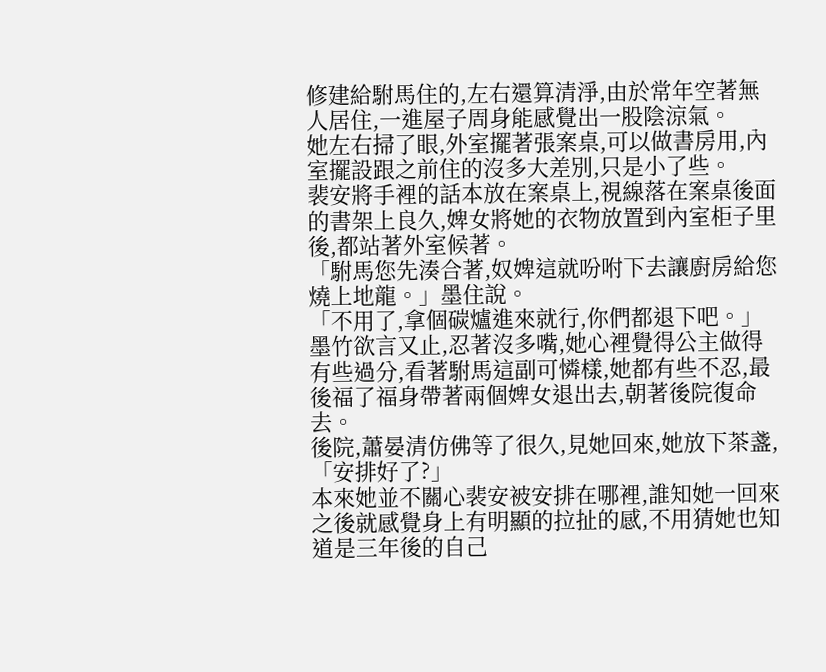修建給駙馬住的,左右還算清淨,由於常年空著無人居住,一進屋子周身能感覺出一股陰涼氣。
她左右掃了眼,外室擺著張案桌,可以做書房用,內室擺設跟之前住的沒多大差別,只是小了些。
裴安將手裡的話本放在案桌上,視線落在案桌後面的書架上良久,婢女將她的衣物放置到內室柜子里後,都站著外室候著。
「駙馬您先湊合著,奴婢這就吩咐下去讓廚房給您燒上地龍。」墨住說。
「不用了,拿個碳爐進來就行,你們都退下吧。」
墨竹欲言又止,忍著沒多嘴,她心裡覺得公主做得有些過分,看著駙馬這副可憐樣,她都有些不忍,最後福了福身帶著兩個婢女退出去,朝著後院復命去。
後院,蕭晏清仿佛等了很久,見她回來,她放下茶盞,「安排好了?」
本來她並不關心裴安被安排在哪裡,誰知她一回來之後就感覺身上有明顯的拉扯的感,不用猜她也知道是三年後的自己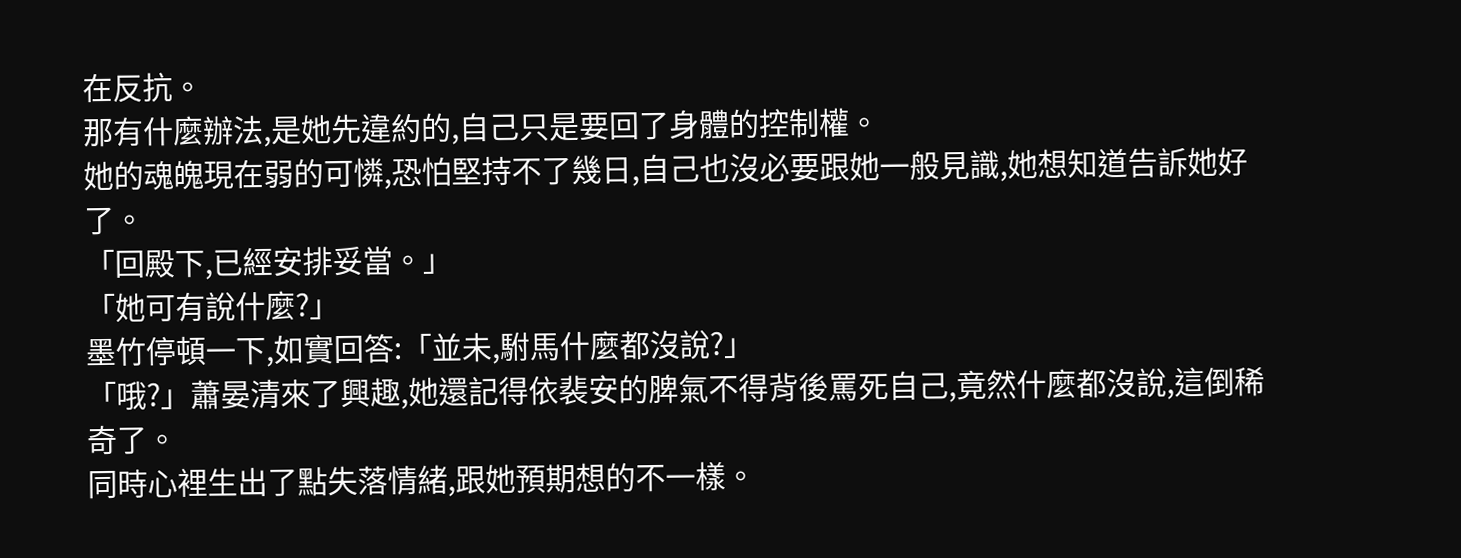在反抗。
那有什麼辦法,是她先違約的,自己只是要回了身體的控制權。
她的魂魄現在弱的可憐,恐怕堅持不了幾日,自己也沒必要跟她一般見識,她想知道告訴她好了。
「回殿下,已經安排妥當。」
「她可有說什麼?」
墨竹停頓一下,如實回答:「並未,駙馬什麼都沒說?」
「哦?」蕭晏清來了興趣,她還記得依裴安的脾氣不得背後罵死自己,竟然什麼都沒說,這倒稀奇了。
同時心裡生出了點失落情緒,跟她預期想的不一樣。